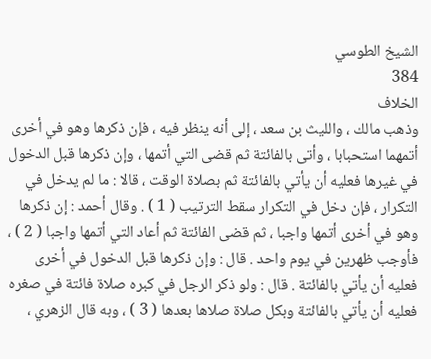الشيخ الطوسي
384
الخلاف
وذهب مالك ، والليث بن سعد ، إلى أنه ينظر فيه ، فإن ذكرها وهو في أخرى أتمهما استحبابا ، وأتى بالفائتة ثم قضى التي أتمها ، وإن ذكرها قبل الدخول في غيرها فعليه أن يأتي بالفائتة ثم بصلاة الوقت ، قالا : ما لم يدخل في التكرار ، فإن دخل في التكرار سقط الترتيب ( 1 ) . وقال أحمد : إن ذكرها وهو في أخرى أتمها واجبا ، ثم قضى الفائتة ثم أعاد التي أتمها واجبا ( 2 ) ، فأوجب ظهرين في يوم واحد . قال : وإن ذكرها قبل الدخول في أخرى فعليه أن يأتي بالفائتة . قال : ولو ذكر الرجل في كبره صلاة فائتة في صغره فعليه أن يأتي بالفائتة وبكل صلاة صلاها بعدها ( 3 ) ، وبه قال الزهري ،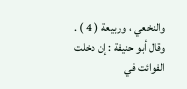والنخعي ، وربيعة ( 4 ) . وقال أبو حنيفة : إن دخلت الفوائت في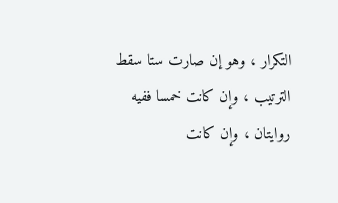التكرار ، وهو إن صارت ستا سقط الترتيب ، وإن كانت خمسا ففيه روايتان ، وإن كانت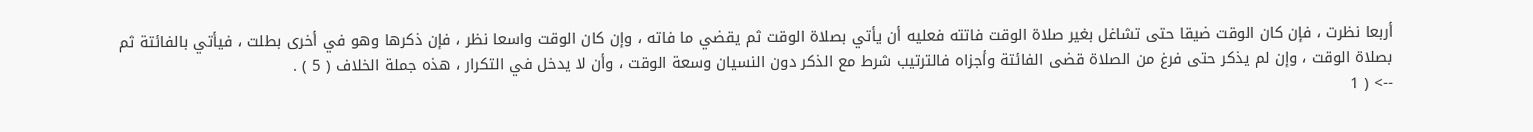أربعا نظرت ، فإن كان الوقت ضيقا حتى تشاغل بغير صلاة الوقت فاتته فعليه أن يأتي بصلاة الوقت ثم يقضي ما فاته ، وإن كان الوقت واسعا نظر ، فإن ذكرها وهو في أخرى بطلت ، فيأتي بالفائتة ثم بصلاة الوقت ، وإن لم يذكر حتى فرغ من الصلاة قضى الفائتة وأجزاه فالترتيب شرط مع الذكر دون النسيان وسعة الوقت ، وأن لا يدخل في التكرار ، هذه جملة الخلاف ( 5 ) .
--> ( 1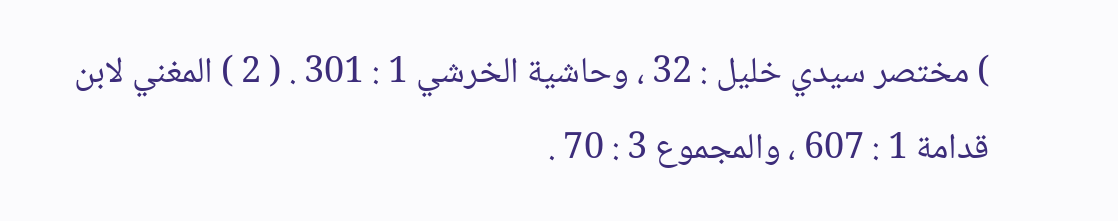) مختصر سيدي خليل : 32 ، وحاشية الخرشي 1 : 301 . ( 2 ) المغني لابن قدامة 1 : 607 ، والمجموع 3 : 70 .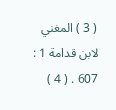( 3 ) المغني لابن قدامة 1 : 607 . ( 4 )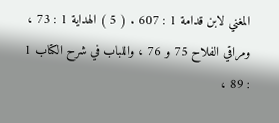المغني لابن قدامة 1 : 607 . ( 5 ) الهداية 1 : 73 ، ومراقي الفلاح 75 و 76 ، واللباب في شرح الكتاب 1 : 89 ،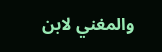والمغني لابن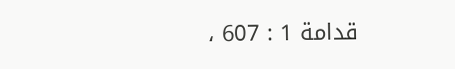قدامة 1 : 607 ،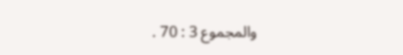والمجموع 3 : 70 .